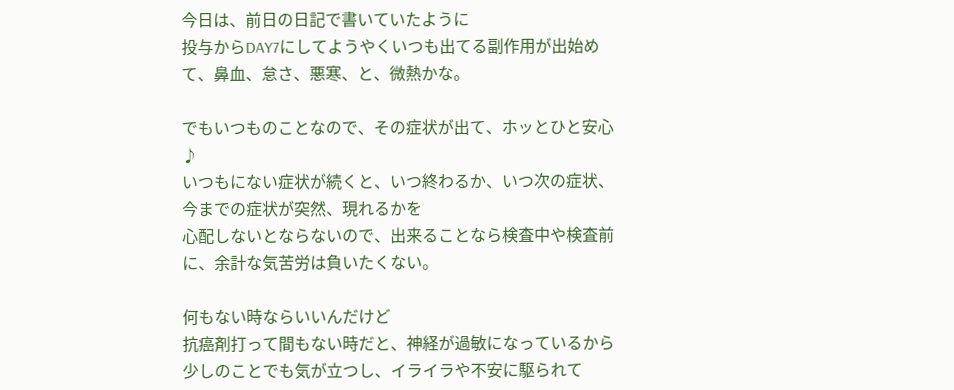今日は、前日の日記で書いていたように
投与からDAY7にしてようやくいつも出てる副作用が出始めて、鼻血、怠さ、悪寒、と、微熱かな。

でもいつものことなので、その症状が出て、ホッとひと安心♪
いつもにない症状が続くと、いつ終わるか、いつ次の症状、今までの症状が突然、現れるかを
心配しないとならないので、出来ることなら検査中や検査前に、余計な気苦労は負いたくない。

何もない時ならいいんだけど
抗癌剤打って間もない時だと、神経が過敏になっているから
少しのことでも気が立つし、イライラや不安に駆られて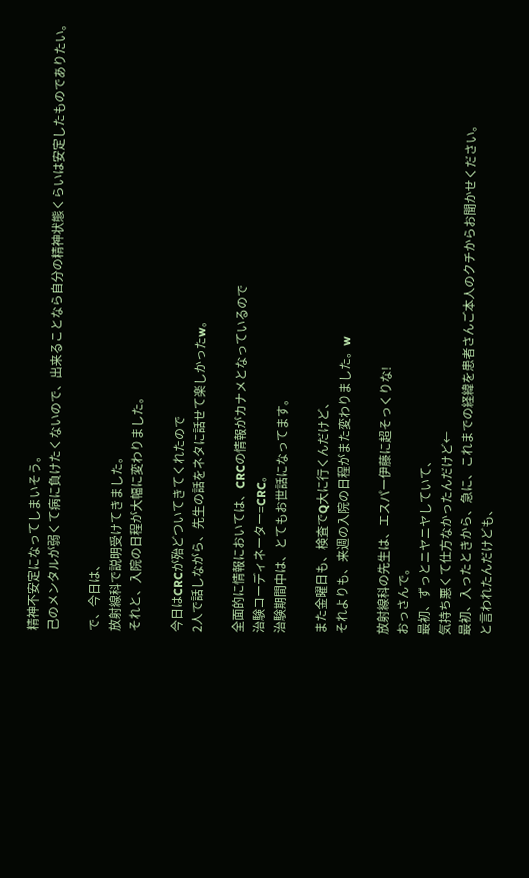精神不安定になってしまいそう。
己のメンタルが弱くて病に負けたくないので、出来ることなら自分の精神状態くらいは安定したものでありたい。

で、今日は、
放射線科で説明受けてきました。
それと、入院の日程が大幅に変わりました。

今日はCRCが殆どついてきてくれたので
2人で話しながら、先生の話をネタに話せて楽しかったw。

全面的に情報においては、CRCの情報がカナメとなっているので
治験コーディネーター=CRC。
治験期間中は、とてもお世話になってます。

また金曜日も、検査でQ大に行くんだけど、
それよりも、来週の入院の日程がまた変わりました。w

放射線科の先生は、エスパー伊藤に超そっくりな!
おっさんで。
最初、ずっとニヤニヤしていて、
気持ち悪くて仕方なかったんだけど←
最初、入ったときから、急に、これまでの経緯を患者さんご本人のクチからお聞かせください。
と言われたんだけども、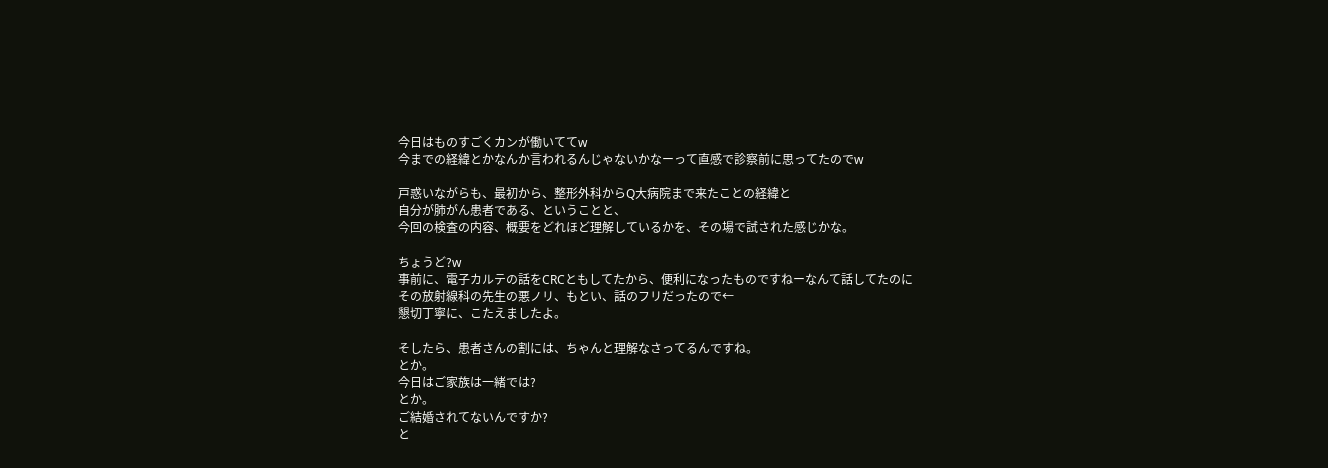今日はものすごくカンが働いててw
今までの経緯とかなんか言われるんじゃないかなーって直感で診察前に思ってたのでw

戸惑いながらも、最初から、整形外科からQ大病院まで来たことの経緯と
自分が肺がん患者である、ということと、
今回の検査の内容、概要をどれほど理解しているかを、その場で試された感じかな。

ちょうど?w
事前に、電子カルテの話をCRCともしてたから、便利になったものですねーなんて話してたのに
その放射線科の先生の悪ノリ、もとい、話のフリだったので←
懇切丁寧に、こたえましたよ。

そしたら、患者さんの割には、ちゃんと理解なさってるんですね。
とか。
今日はご家族は一緒では?
とか。
ご結婚されてないんですか?
と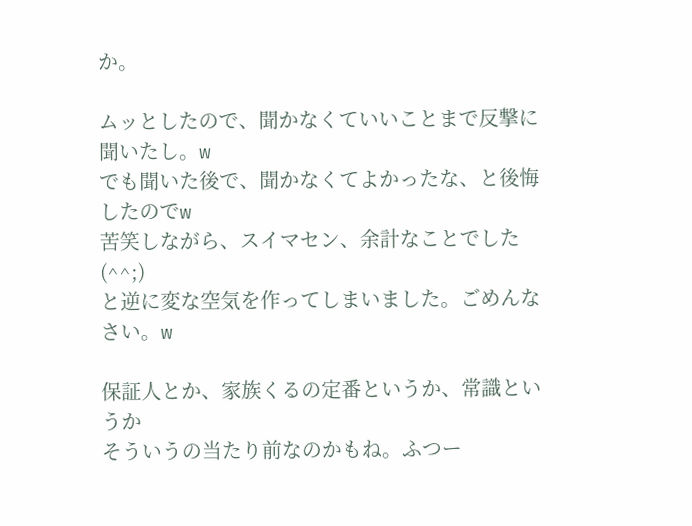か。

ムッとしたので、聞かなくていいことまで反撃に聞いたし。w
でも聞いた後で、聞かなくてよかったな、と後悔したのでw
苦笑しながら、スイマセン、余計なことでした(^^;)
と逆に変な空気を作ってしまいました。ごめんなさい。w

保証人とか、家族くるの定番というか、常識というか
そういうの当たり前なのかもね。ふつー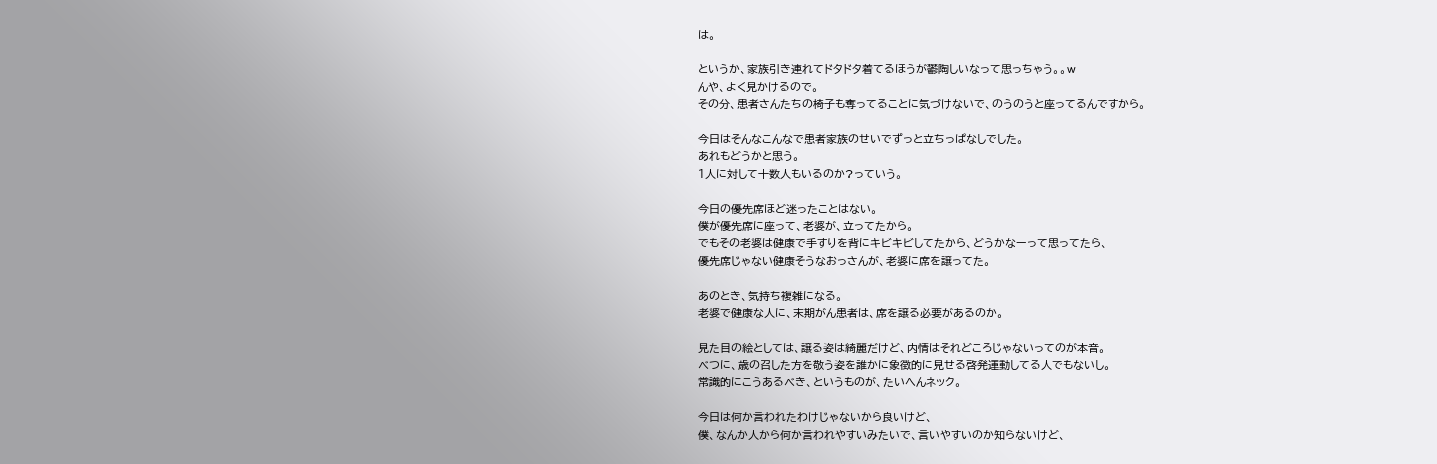は。

というか、家族引き連れてドタドタ着てるほうが鬱陶しいなって思っちゃう。。w
んや、よく見かけるので。
その分、患者さんたちの椅子も奪ってることに気づけないで、のうのうと座ってるんですから。

今日はそんなこんなで患者家族のせいでずっと立ちっぱなしでした。
あれもどうかと思う。
1人に対して十数人もいるのか?っていう。

今日の優先席ほど迷ったことはない。
僕が優先席に座って、老婆が、立ってたから。
でもその老婆は健康で手すりを背にキビキビしてたから、どうかなーって思ってたら、
優先席じゃない健康そうなおっさんが、老婆に席を譲ってた。

あのとき、気持ち複雑になる。
老婆で健康な人に、末期がん患者は、席を譲る必要があるのか。

見た目の絵としては、譲る姿は綺麗だけど、内情はそれどころじゃないってのが本音。
べつに、歳の召した方を敬う姿を誰かに象徴的に見せる啓発運動してる人でもないし。
常識的にこうあるべき、というものが、たいへんネック。

今日は何か言われたわけじゃないから良いけど、
僕、なんか人から何か言われやすいみたいで、言いやすいのか知らないけど、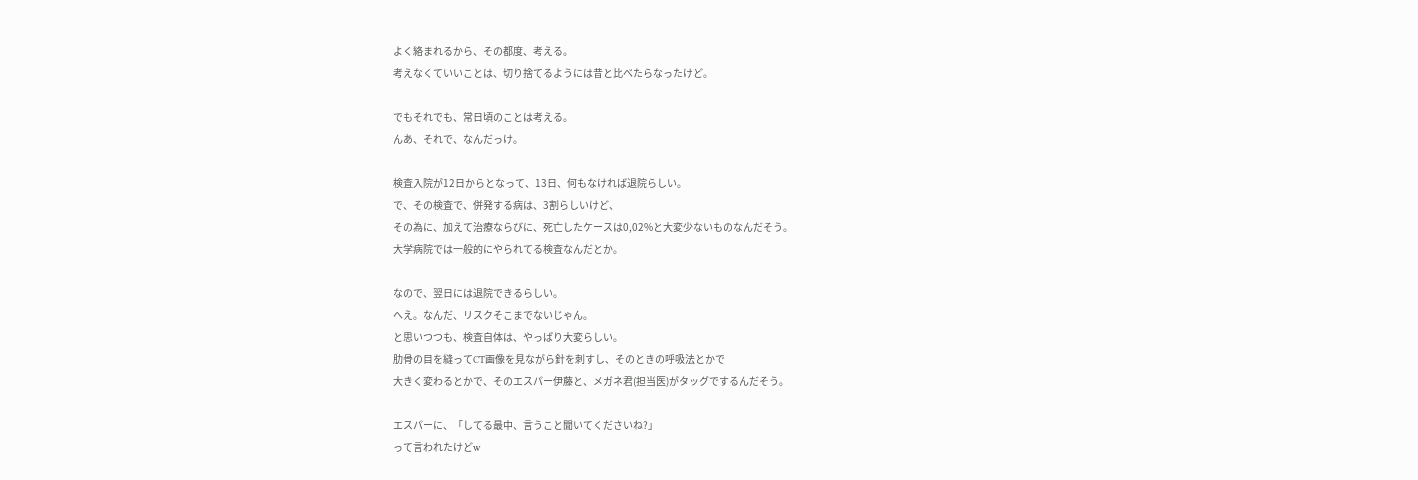よく絡まれるから、その都度、考える。
考えなくていいことは、切り捨てるようには昔と比べたらなったけど。

でもそれでも、常日頃のことは考える。
んあ、それで、なんだっけ。

検査入院が12日からとなって、13日、何もなければ退院らしい。
で、その検査で、併発する病は、3割らしいけど、
その為に、加えて治療ならびに、死亡したケースは0,02%と大変少ないものなんだそう。
大学病院では一般的にやられてる検査なんだとか。

なので、翌日には退院できるらしい。
へえ。なんだ、リスクそこまでないじゃん。
と思いつつも、検査自体は、やっぱり大変らしい。
肋骨の目を縫ってCT画像を見ながら針を刺すし、そのときの呼吸法とかで
大きく変わるとかで、そのエスパー伊藤と、メガネ君(担当医)がタッグでするんだそう。

エスパーに、「してる最中、言うこと聞いてくださいね?」
って言われたけどw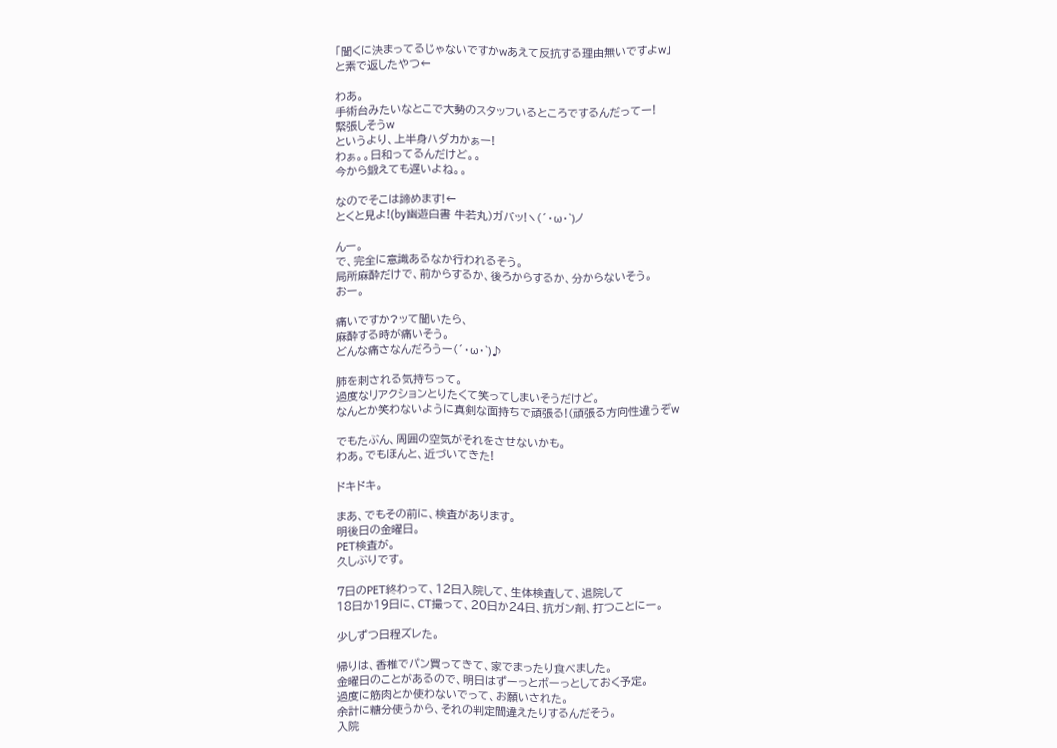「聞くに決まってるじゃないですかwあえて反抗する理由無いですよw」
と素で返したやつ←

わあ。
手術台みたいなとこで大勢のスタッフいるところでするんだってー!
緊張しそうw
というより、上半身ハダカかぁー!
わぁ。。日和ってるんだけど。。
今から鍛えても遅いよね。。

なのでそこは諦めます!←
とくと見よ!(by幽遊白書 牛若丸)ガバッ!ヽ(´・ω・`)ノ

んー。
で、完全に意識あるなか行われるそう。
局所麻酔だけで、前からするか、後ろからするか、分からないそう。
おー。

痛いですか?ッて聞いたら、
麻酔する時が痛いそう。
どんな痛さなんだろうー(´・ω・`)♪

肺を刺される気持ちって。
過度なリアクションとりたくて笑ってしまいそうだけど。
なんとか笑わないように真剣な面持ちで頑張る!(頑張る方向性違うぞw

でもたぶん、周囲の空気がそれをさせないかも。
わあ。でもほんと、近づいてきた!

ドキドキ。

まあ、でもその前に、検査があります。
明後日の金曜日。
PET検査が。
久しぶりです。

7日のPET終わって、12日入院して、生体検査して、退院して
18日か19日に、CT撮って、20日か24日、抗ガン剤、打つことにー。

少しずつ日程ズレた。

帰りは、香椎でパン買ってきて、家でまったり食べました。
金曜日のことがあるので、明日はずーっとボーっとしておく予定。
過度に筋肉とか使わないでって、お願いされた。
余計に糖分使うから、それの判定間違えたりするんだそう。
入院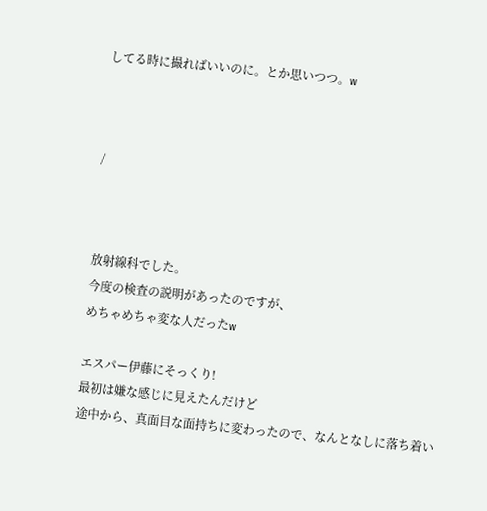してる時に撮ればいいのに。とか思いつつ。w



/



放射線科でした。
今度の検査の説明があったのですが、
めちゃめちゃ変な人だったw

エスパー伊藤にそっくり!
最初は嫌な感じに見えたんだけど
途中から、真面目な面持ちに変わったので、なんとなしに落ち着い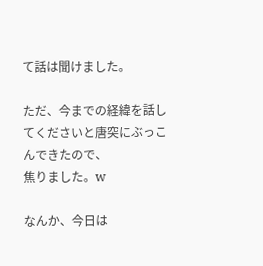て話は聞けました。

ただ、今までの経緯を話してくださいと唐突にぶっこんできたので、
焦りました。w

なんか、今日は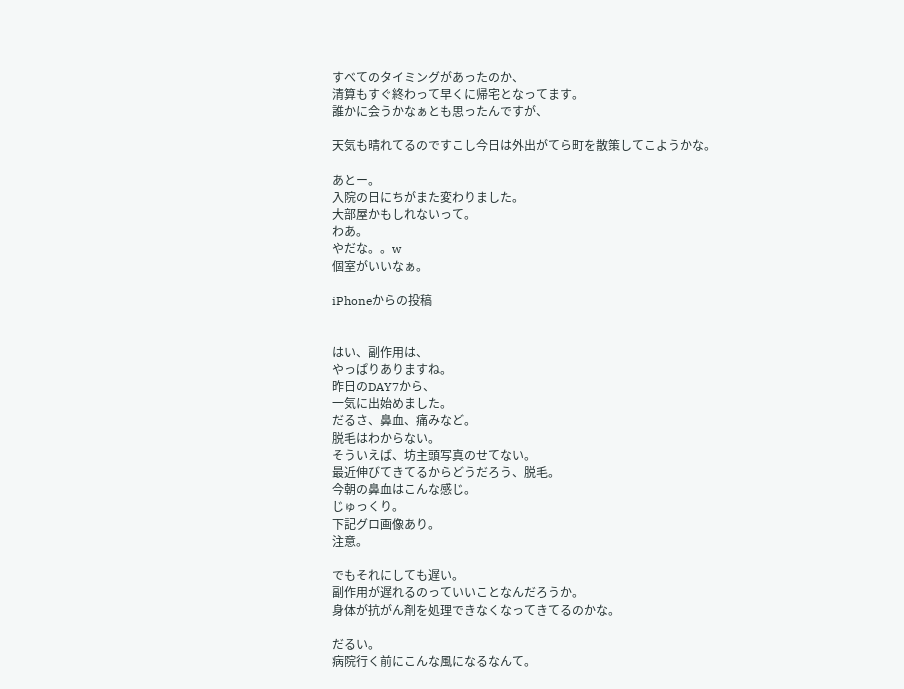すべてのタイミングがあったのか、
清算もすぐ終わって早くに帰宅となってます。
誰かに会うかなぁとも思ったんですが、

天気も晴れてるのですこし今日は外出がてら町を散策してこようかな。

あとー。
入院の日にちがまた変わりました。
大部屋かもしれないって。
わあ。
やだな。。w
個室がいいなぁ。

iPhoneからの投稿


はい、副作用は、
やっぱりありますね。
昨日のDAY7から、
一気に出始めました。
だるさ、鼻血、痛みなど。
脱毛はわからない。
そういえば、坊主頭写真のせてない。
最近伸びてきてるからどうだろう、脱毛。
今朝の鼻血はこんな感じ。
じゅっくり。
下記グロ画像あり。
注意。

でもそれにしても遅い。
副作用が遅れるのっていいことなんだろうか。
身体が抗がん剤を処理できなくなってきてるのかな。

だるい。
病院行く前にこんな風になるなんて。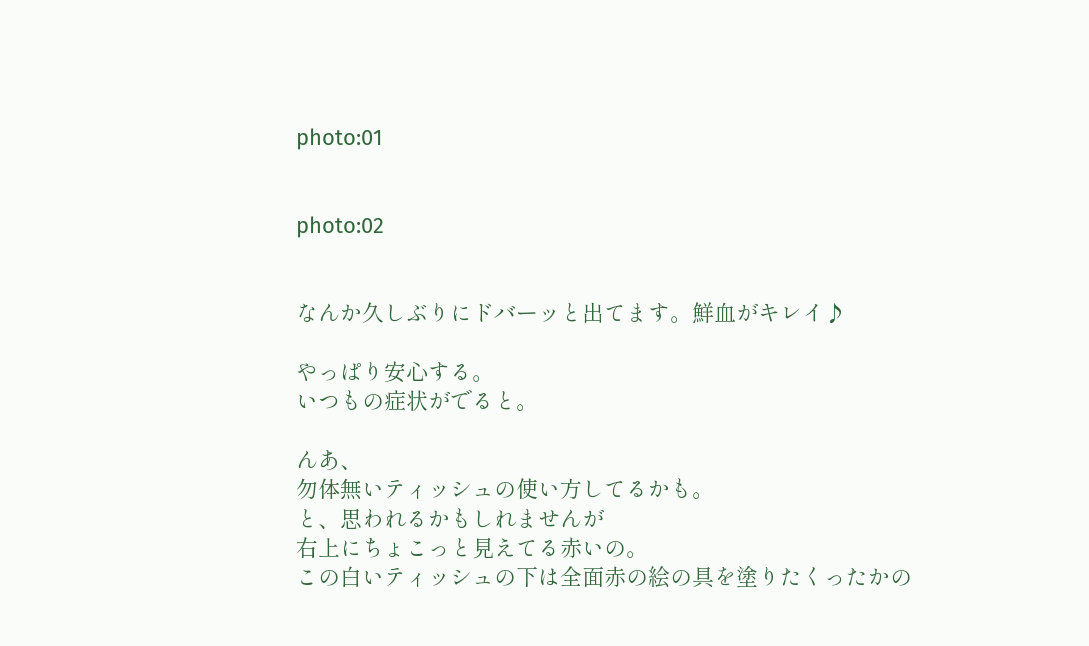photo:01


photo:02


なんか久しぶりにドバーッと出てます。鮮血がキレイ♪

やっぱり安心する。
いつもの症状がでると。

んあ、
勿体無いティッシュの使い方してるかも。
と、思われるかもしれませんが
右上にちょこっと見えてる赤いの。
この白いティッシュの下は全面赤の絵の具を塗りたくったかの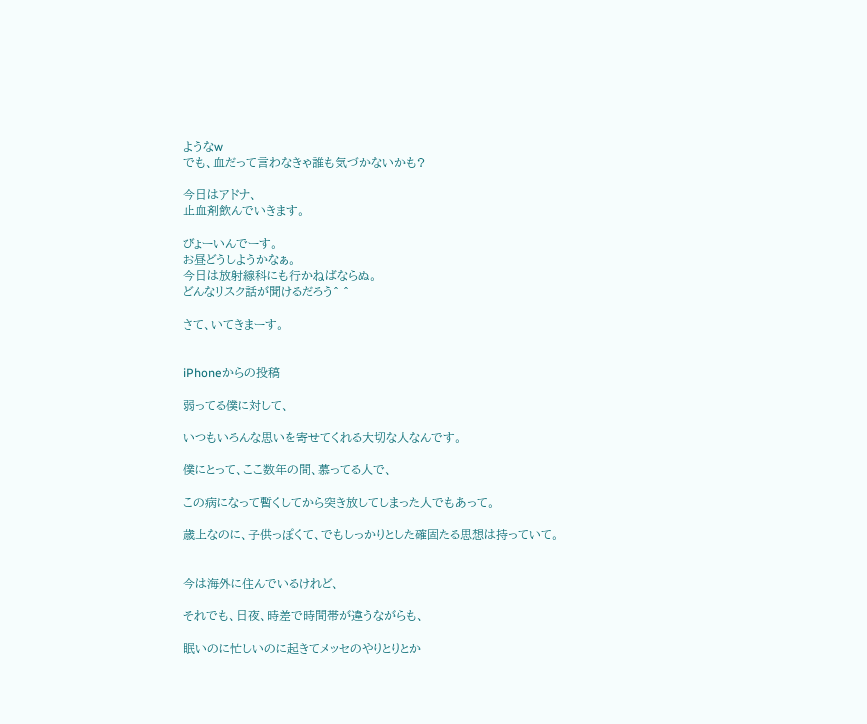ようなw
でも、血だって言わなきゃ誰も気づかないかも?

今日はアドナ、
止血剤飲んでいきます。

びょーいんでーす。
お昼どうしようかなぁ。
今日は放射線科にも行かねばならぬ。
どんなリスク話が聞けるだろう^ ^

さて、いてきまーす。


iPhoneからの投稿

弱ってる僕に対して、

いつもいろんな思いを寄せてくれる大切な人なんです。

僕にとって、ここ数年の間、慕ってる人で、

この病になって暫くしてから突き放してしまった人でもあって。

歳上なのに、子供っぽくて、でもしっかりとした確固たる思想は持っていて。


今は海外に住んでいるけれど、

それでも、日夜、時差で時間帯が違うながらも、

眠いのに忙しいのに起きてメッセのやりとりとか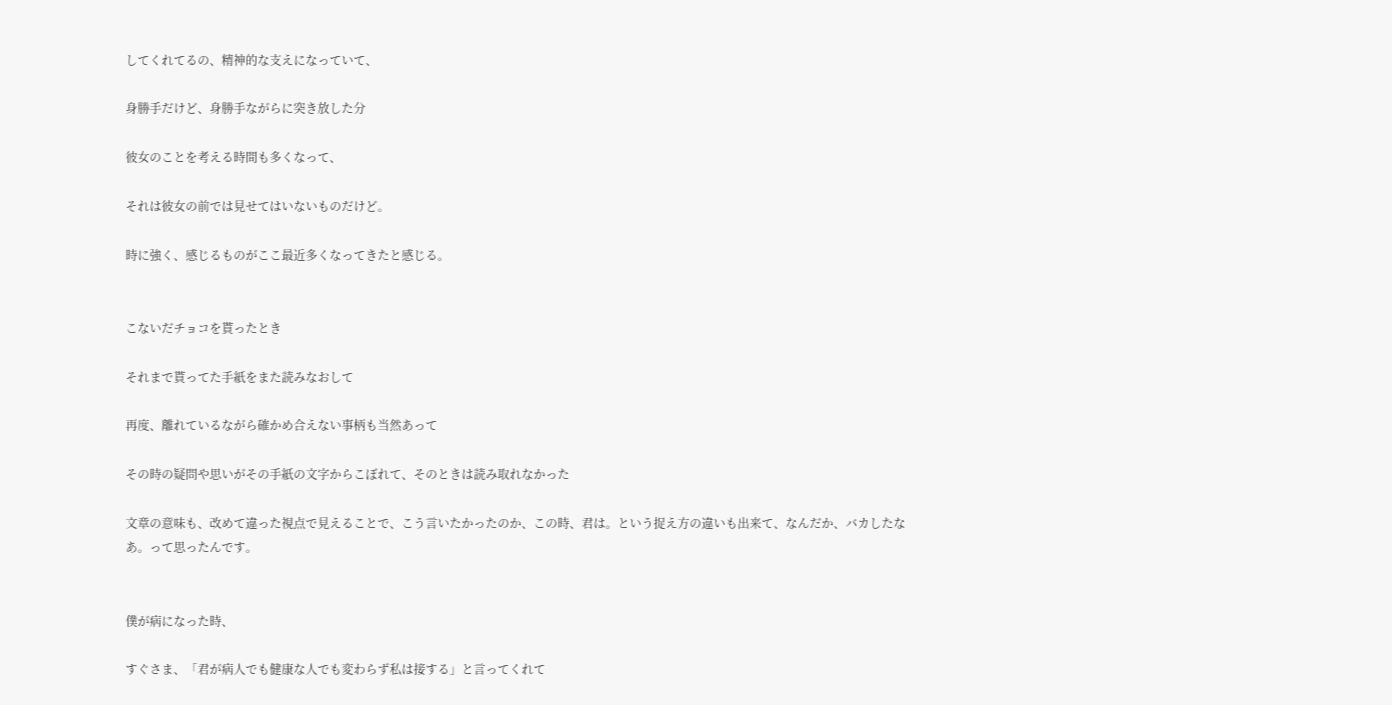してくれてるの、精神的な支えになっていて、

身勝手だけど、身勝手ながらに突き放した分

彼女のことを考える時間も多くなって、

それは彼女の前では見せてはいないものだけど。

時に強く、感じるものがここ最近多くなってきたと感じる。


こないだチョコを貰ったとき

それまで貰ってた手紙をまた読みなおして

再度、離れているながら確かめ合えない事柄も当然あって

その時の疑問や思いがその手紙の文字からこぼれて、そのときは読み取れなかった

文章の意味も、改めて違った視点で見えることで、こう言いたかったのか、この時、君は。という捉え方の違いも出来て、なんだか、バカしたなあ。って思ったんです。


僕が病になった時、

すぐさま、「君が病人でも健康な人でも変わらず私は接する」と言ってくれて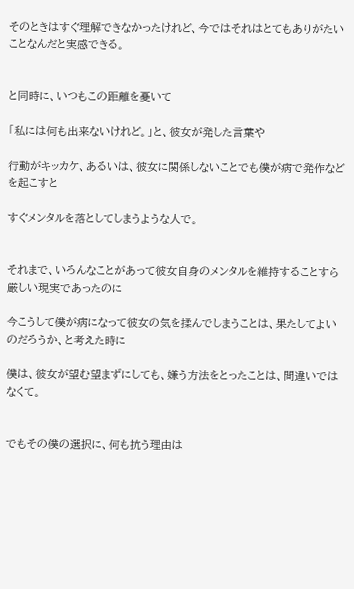そのときはすぐ理解できなかったけれど、今ではそれはとてもありがたいことなんだと実感できる。


と同時に、いつもこの距離を憂いて

「私には何も出来ないけれど。」と、彼女が発した言葉や

行動がキッカケ、あるいは、彼女に関係しないことでも僕が病で発作などを起こすと

すぐメンタルを落としてしまうような人で。


それまで、いろんなことがあって彼女自身のメンタルを維持することすら厳しい現実であったのに

今こうして僕が病になって彼女の気を揉んでしまうことは、果たしてよいのだろうか、と考えた時に

僕は、彼女が望む望まずにしても、嫌う方法をとったことは、間違いではなくて。


でもその僕の選択に、何も抗う理由は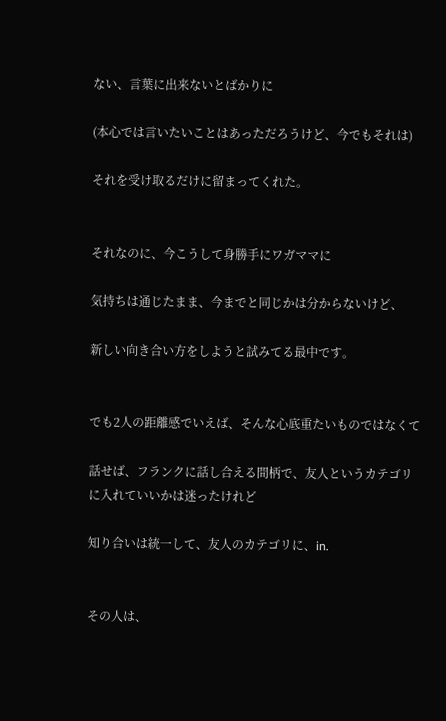ない、言葉に出来ないとばかりに

(本心では言いたいことはあっただろうけど、今でもそれは)

それを受け取るだけに留まってくれた。


それなのに、今こうして身勝手にワガママに

気持ちは通じたまま、今までと同じかは分からないけど、

新しい向き合い方をしようと試みてる最中です。


でも2人の距離感でいえば、そんな心底重たいものではなくて

話せば、フランクに話し合える間柄で、友人というカテゴリに入れていいかは迷ったけれど

知り合いは統一して、友人のカテゴリに、in.


その人は、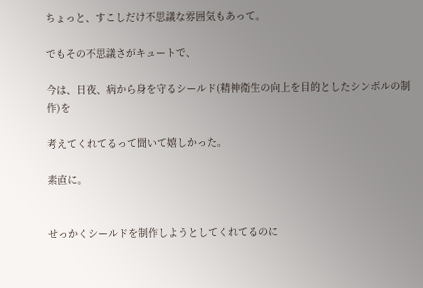ちょっと、すこしだけ不思議な雰囲気もあって。

でもその不思議さがキュートで、

今は、日夜、病から身を守るシールド(精神衛生の向上を目的としたシンボルの制作)を

考えてくれてるって聞いて嬉しかった。

素直に。


せっかくシールドを制作しようとしてくれてるのに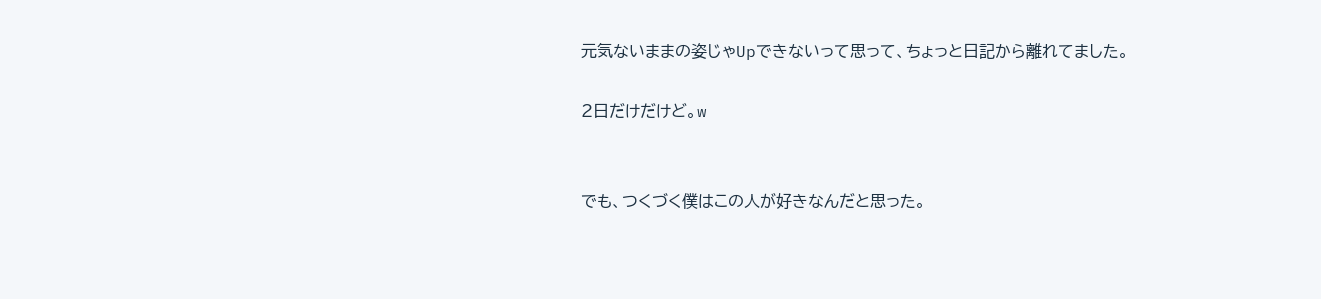元気ないままの姿じゃUpできないって思って、ちょっと日記から離れてました。

2日だけだけど。w


でも、つくづく僕はこの人が好きなんだと思った。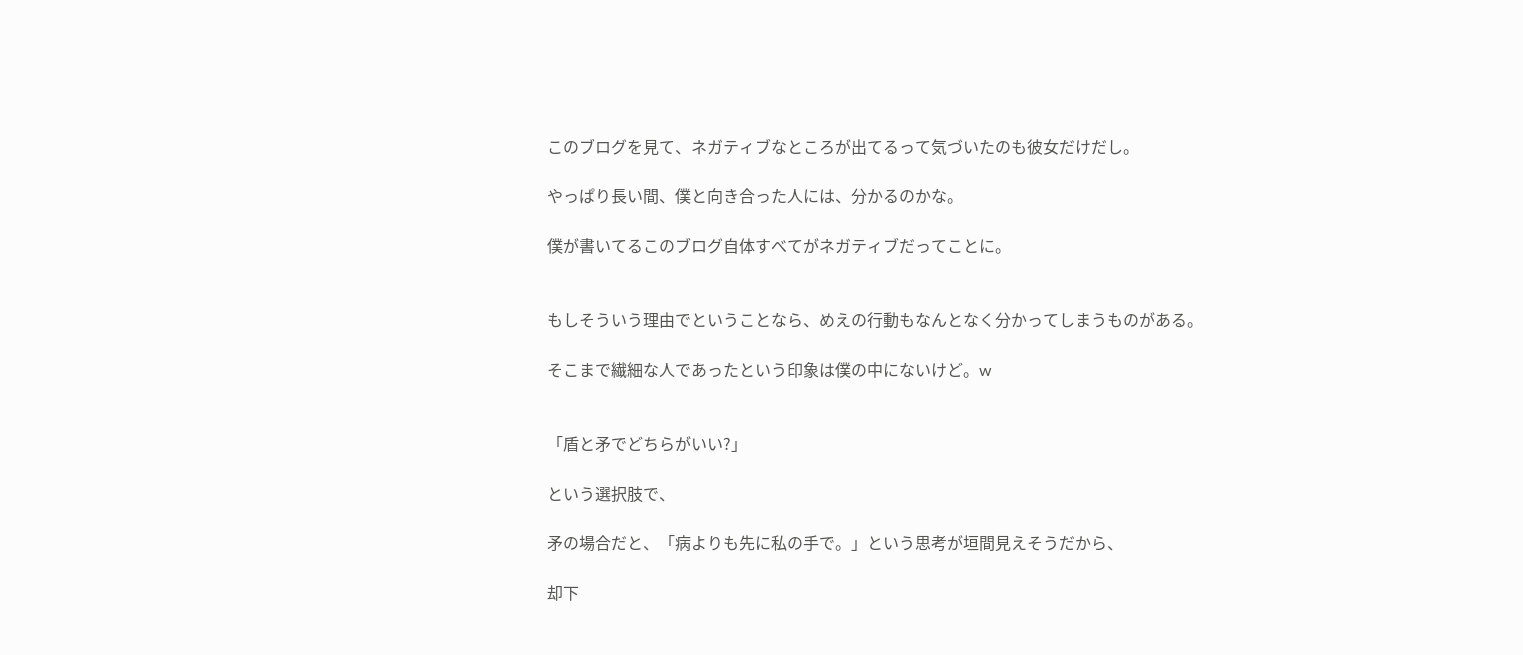このブログを見て、ネガティブなところが出てるって気づいたのも彼女だけだし。

やっぱり長い間、僕と向き合った人には、分かるのかな。

僕が書いてるこのブログ自体すべてがネガティブだってことに。


もしそういう理由でということなら、めえの行動もなんとなく分かってしまうものがある。

そこまで繊細な人であったという印象は僕の中にないけど。w


「盾と矛でどちらがいい?」

という選択肢で、

矛の場合だと、「病よりも先に私の手で。」という思考が垣間見えそうだから、

却下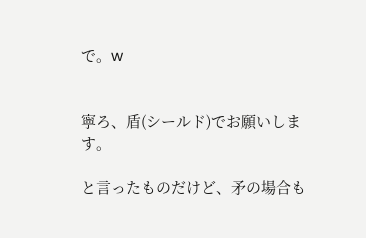で。w


寧ろ、盾(シールド)でお願いします。

と言ったものだけど、矛の場合も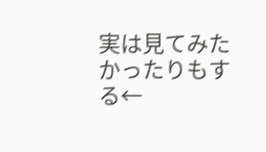実は見てみたかったりもする←